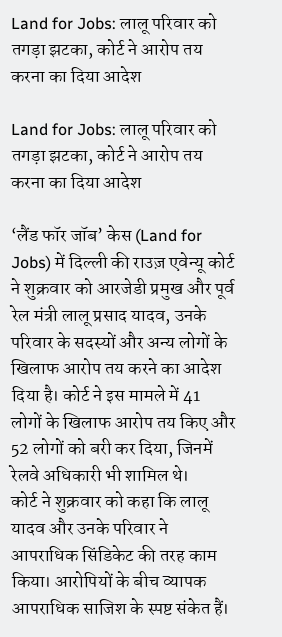Land for Jobs: लालू परिवार को तगड़ा झटका, कोर्ट ने आरोप तय करना का दिया आदेश

Land for Jobs: लालू परिवार को तगड़ा झटका, कोर्ट ने आरोप तय करना का दिया आदेश

‘लैंड फॉर जॉब’ केस (Land for Jobs) में दिल्ली की राउज़ एवेन्यू कोर्ट ने शुक्रवार को आरजेडी प्रमुख और पूर्व रेल मंत्री लालू प्रसाद यादव, उनके परिवार के सदस्यों और अन्य लोगों के खिलाफ आरोप तय करने का आदेश दिया है। कोर्ट ने इस मामले में 41 लोगों के खिलाफ आरोप तय किए और 52 लोगों को बरी कर दिया, जिनमें रेलवे अधिकारी भी शामिल थे।
कोर्ट ने शुक्रवार को कहा कि लालू यादव और उनके परिवार ने आपराधिक सिंडिकेट की तरह काम किया। आरोपियों के बीच व्यापक आपराधिक साजिश के स्पष्ट संकेत हैं।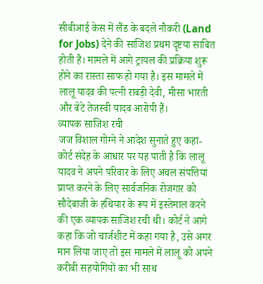सीबीआई केस में लैंड के बदले नौकरी (Land for Jobs) देने की साजिश प्रथम दृष्टया साबित होती है। मामले में आगे ट्रायल की प्रक्रिया शुरू होने का रास्ता साफ हो गया है। इस मामले में लालू यादव की पत्नी राबड़ी देवी, मीसा भारती और बेटे तेजस्वी यादव आरोपी हैं।
व्यापक साजिश रची
जज विशाल गोग्ने ने आदेश सुनाते हुए कहा- कोर्ट संदेह के आधार पर यह पाती है कि लालू यादव ने अपने परिवार के लिए अचल संपत्तियां प्राप्त करने के लिए सार्वजनिक रोजगार को सौदेबाजी के हथियार के रूप में इस्तेमाल करने की एक व्यापक साजिश रची थी। कोर्ट ने आगे कहा कि जो चार्जशीट में कहा गया है, उसे अगर मान लिया जाए तो इस मामले में लालू को अपने करीबी सहयोगियों का भी साथ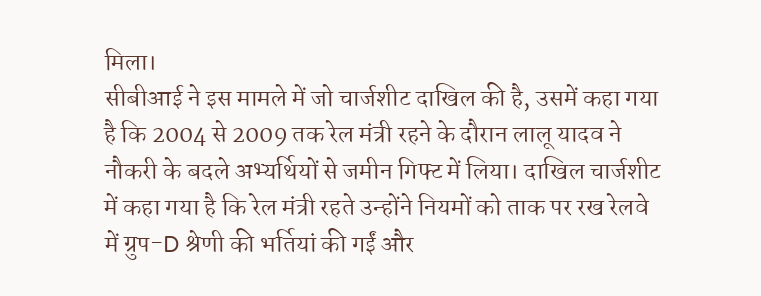मिला।
सीबीआई ने इस मामले में जो चार्जशीट दाखिल की है, उसमें कहा गया है कि 2004 से 2009 तक रेल मंत्री रहने के दौरान लालू यादव ने नौकरी के बदले अभ्यर्थियों से जमीन गिफ्ट में लिया। दाखिल चार्जशीट में कहा गया है कि रेल मंत्री रहते उन्होंने नियमों को ताक पर रख रेलवे में ग्रुप-D श्रेणी की भर्तियां की गईं और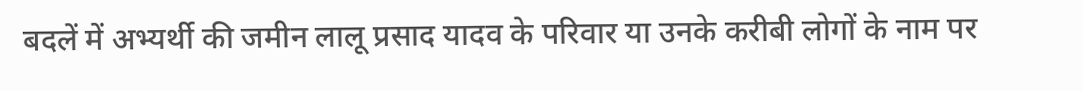बदलें में अभ्यर्थी की जमीन लालू प्रसाद यादव के परिवार या उनके करीबी लोगों के नाम पर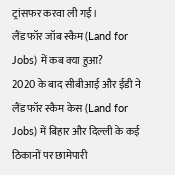ट्रांसफर करवा ली गई।
लैंड फॉर जॉब स्कैम (Land for Jobs) में कब क्या हुआ?
2020 के बाद सीबीआई और ईडी ने लैंड फॉर स्कैम केस (Land for Jobs) में बिहार और दिल्ली के कई ठिकानों पर छामेपारी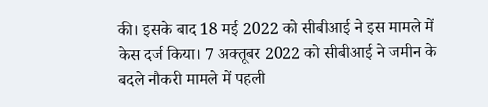की। इसके बाद 18 मई 2022 को सीबीआई ने इस मामले में केस दर्ज किया। 7 अक्तूबर 2022 को सीबीआई ने जमीन के बदले नौकरी मामले में पहली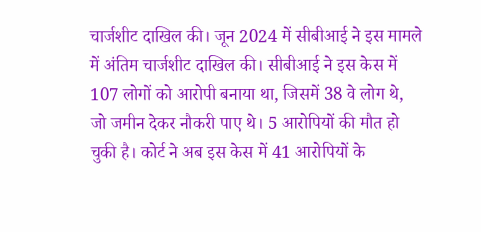चार्जशीट दाखिल की। जून 2024 में सीबीआई ने इस मामले में अंतिम चार्जशीट दाखिल की। सीबीआई ने इस केस में 107 लोगों को आरोपी बनाया था, जिसमें 38 वे लोग थे, जो जमीन देकर नौकरी पाए थे। 5 आरोपियों की मौत हो चुकी है। कोर्ट ने अब इस केस में 41 आरोपियों के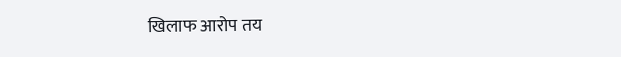खिलाफ आरोप तय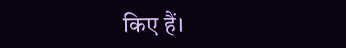किए हैं।